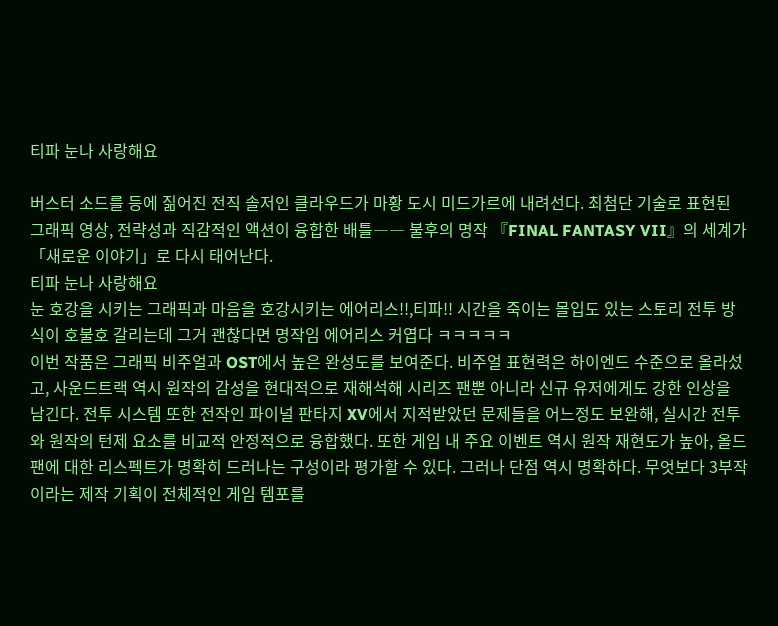티파 눈나 사랑해요

버스터 소드를 등에 짊어진 전직 솔저인 클라우드가 마황 도시 미드가르에 내려선다. 최첨단 기술로 표현된 그래픽 영상, 전략성과 직감적인 액션이 융합한 배틀―― 불후의 명작 『FINAL FANTASY VII』의 세계가 「새로운 이야기」로 다시 태어난다.
티파 눈나 사랑해요
눈 호강을 시키는 그래픽과 마음을 호강시키는 에어리스!!,티파!! 시간을 죽이는 몰입도 있는 스토리 전투 방식이 호불호 갈리는데 그거 괜찮다면 명작임 에어리스 커엽다 ㅋㅋㅋㅋㅋ
이번 작품은 그래픽 비주얼과 OST에서 높은 완성도를 보여준다. 비주얼 표현력은 하이엔드 수준으로 올라섰고, 사운드트랙 역시 원작의 감성을 현대적으로 재해석해 시리즈 팬뿐 아니라 신규 유저에게도 강한 인상을 남긴다. 전투 시스템 또한 전작인 파이널 판타지 XV에서 지적받았던 문제들을 어느정도 보완해, 실시간 전투와 원작의 턴제 요소를 비교적 안정적으로 융합했다. 또한 게임 내 주요 이벤트 역시 원작 재현도가 높아, 올드팬에 대한 리스펙트가 명확히 드러나는 구성이라 평가할 수 있다. 그러나 단점 역시 명확하다. 무엇보다 3부작이라는 제작 기획이 전체적인 게임 템포를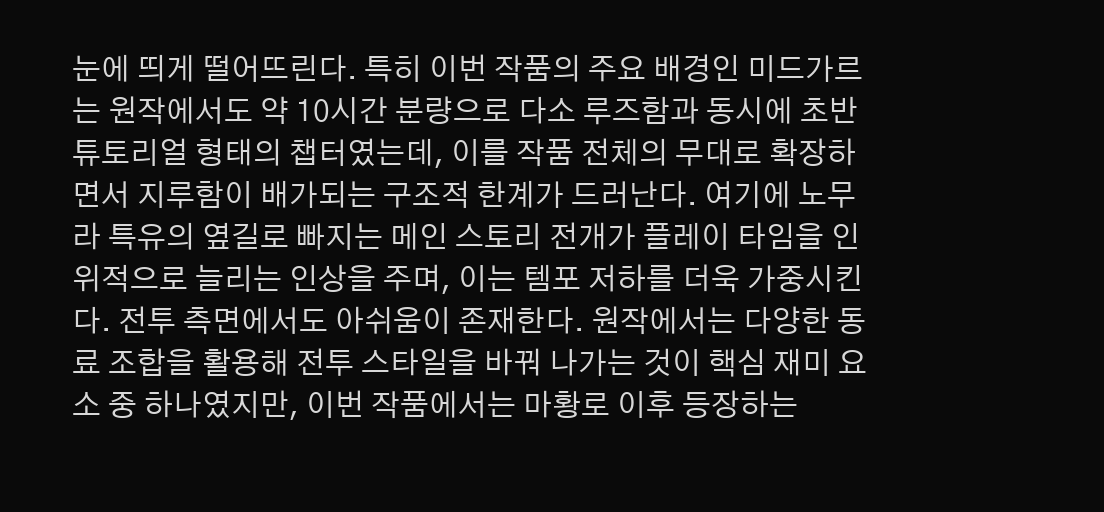눈에 띄게 떨어뜨린다. 특히 이번 작품의 주요 배경인 미드가르는 원작에서도 약 10시간 분량으로 다소 루즈함과 동시에 초반 튜토리얼 형태의 챕터였는데, 이를 작품 전체의 무대로 확장하면서 지루함이 배가되는 구조적 한계가 드러난다. 여기에 노무라 특유의 옆길로 빠지는 메인 스토리 전개가 플레이 타임을 인위적으로 늘리는 인상을 주며, 이는 템포 저하를 더욱 가중시킨다. 전투 측면에서도 아쉬움이 존재한다. 원작에서는 다양한 동료 조합을 활용해 전투 스타일을 바꿔 나가는 것이 핵심 재미 요소 중 하나였지만, 이번 작품에서는 마황로 이후 등장하는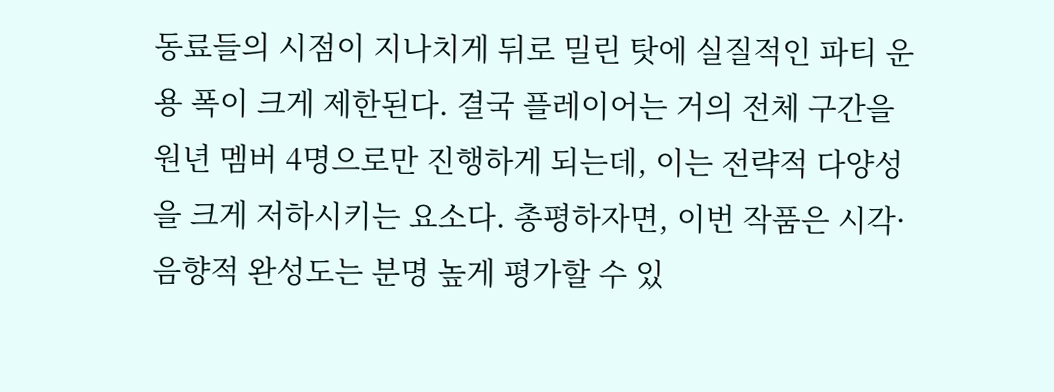동료들의 시점이 지나치게 뒤로 밀린 탓에 실질적인 파티 운용 폭이 크게 제한된다. 결국 플레이어는 거의 전체 구간을 원년 멤버 4명으로만 진행하게 되는데, 이는 전략적 다양성을 크게 저하시키는 요소다. 총평하자면, 이번 작품은 시각·음향적 완성도는 분명 높게 평가할 수 있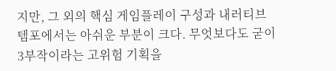지만, 그 외의 핵심 게임플레이 구성과 내러티브 템포에서는 아쉬운 부분이 크다. 무엇보다도 굳이 3부작이라는 고위험 기획을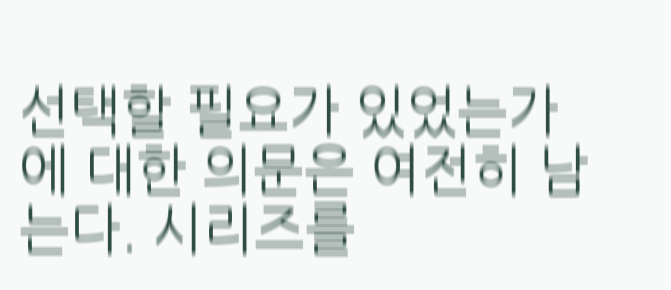선택할 필요가 있었는가에 대한 의문은 여전히 남는다. 시리즈를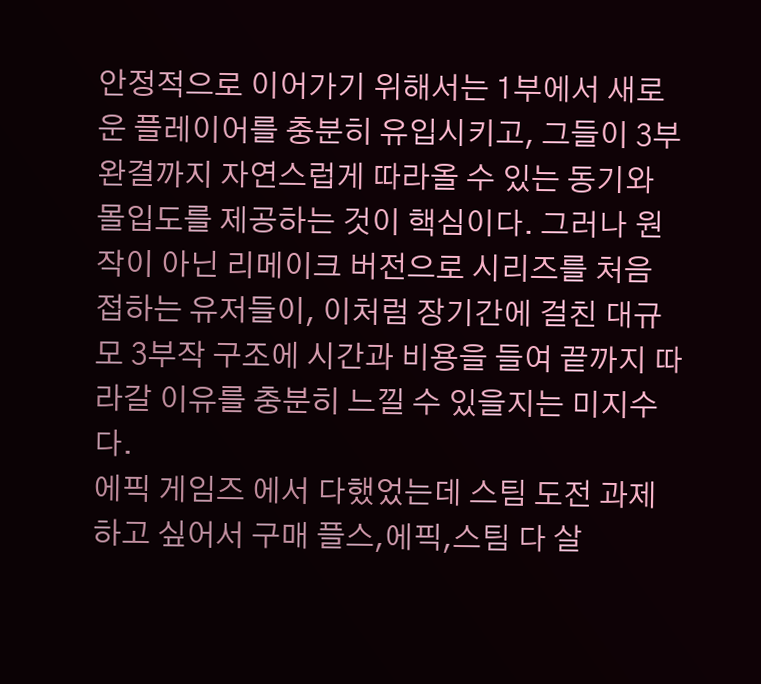안정적으로 이어가기 위해서는 1부에서 새로운 플레이어를 충분히 유입시키고, 그들이 3부 완결까지 자연스럽게 따라올 수 있는 동기와 몰입도를 제공하는 것이 핵심이다. 그러나 원작이 아닌 리메이크 버전으로 시리즈를 처음 접하는 유저들이, 이처럼 장기간에 걸친 대규모 3부작 구조에 시간과 비용을 들여 끝까지 따라갈 이유를 충분히 느낄 수 있을지는 미지수다.
에픽 게임즈 에서 다했었는데 스팀 도전 과제 하고 싶어서 구매 플스,에픽,스팀 다 살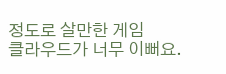정도로 살만한 게임
클라우드가 너무 이뻐요.